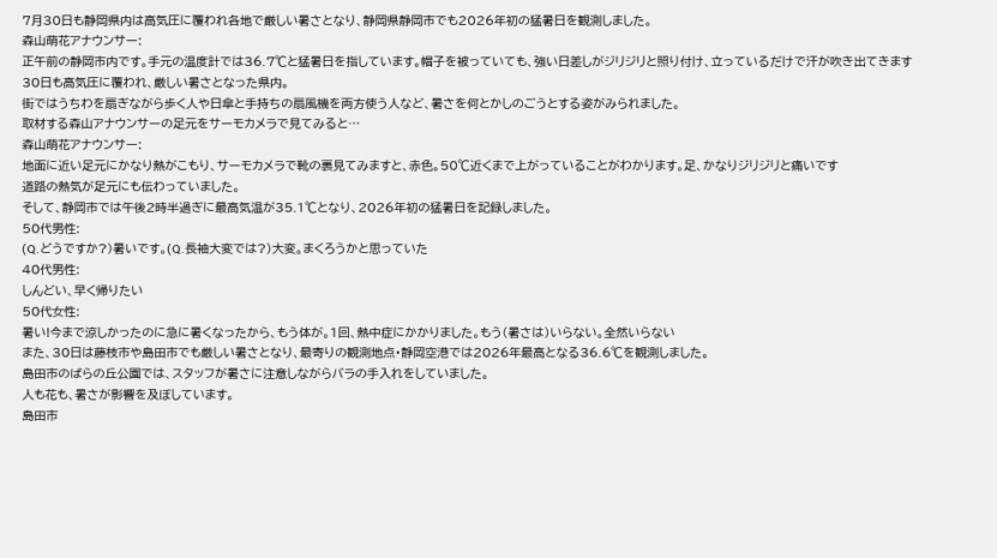7月30日も静岡県内は高気圧に覆われ各地で厳しい暑さとなり、静岡県静岡市でも2026年初の猛暑日を観測しました。
森山萌花アナウンサー:
正午前の静岡市内です。手元の温度計では36.7℃と猛暑日を指しています。帽子を被っていても、強い日差しがジリジリと照り付け、立っているだけで汗が吹き出てきます
30日も高気圧に覆われ、厳しい暑さとなった県内。
街ではうちわを扇ぎながら歩く人や日傘と手持ちの扇風機を両方使う人など、暑さを何とかしのごうとする姿がみられました。
取材する森山アナウンサーの足元をサーモカメラで見てみると…
森山萌花アナウンサー:
地面に近い足元にかなり熱がこもり、サーモカメラで靴の裏見てみますと、赤色。50℃近くまで上がっていることがわかります。足、かなりジリジリと痛いです
道路の熱気が足元にも伝わっていました。
そして、静岡市では午後2時半過ぎに最高気温が35.1℃となり、2026年初の猛暑日を記録しました。
50代男性:
(Q.どうですか?)暑いです。(Q.長袖大変では?)大変。まくろうかと思っていた
40代男性:
しんどい、早く帰りたい
50代女性:
暑い!今まで涼しかったのに急に暑くなったから、もう体が。1回、熱中症にかかりました。もう(暑さは)いらない。全然いらない
また、30日は藤枝市や島田市でも厳しい暑さとなり、最寄りの観測地点・静岡空港では2026年最高となる36.6℃を観測しました。
島田市のばらの丘公園では、スタッフが暑さに注意しながらバラの手入れをしていました。
人も花も、暑さが影響を及ぼしています。
島田市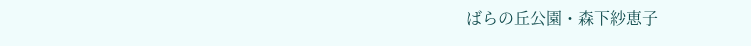ばらの丘公園・森下紗恵子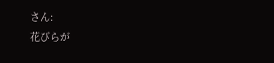さん:
花びらが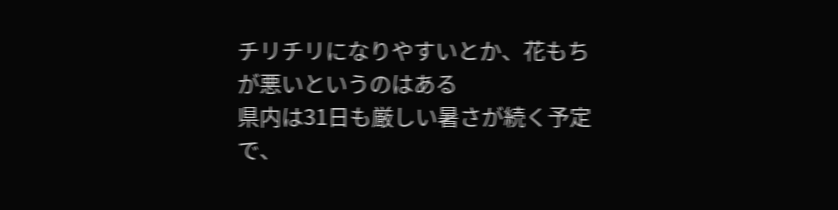チリチリになりやすいとか、花もちが悪いというのはある
県内は31日も厳しい暑さが続く予定で、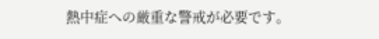熱中症への厳重な警戒が必要です。